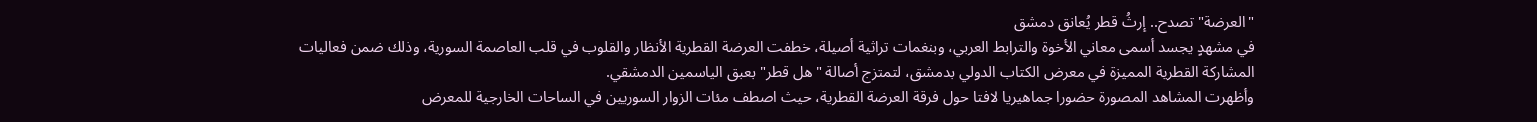"العرضة" تصدح.. إرثُ قطر يُعانق دمشق
في مشهدٍ يجسد أسمى معاني الأخوة والترابط العربي، وبنغمات تراثية أصيلة، خطفت العرضة القطرية الأنظار والقلوب في قلب العاصمة السورية، وذلك ضمن فعاليات المشاركة القطرية المميزة في معرض الكتاب الدولي بدمشق، لتمتزج أصالة "هل قطر" بعبق الياسمين الدمشقي.
وأظهرت المشاهد المصورة حضورا جماهيريا لافتا حول فرقة العرضة القطرية، حيث اصطف مئات الزوار السوريين في الساحات الخارجية للمعرض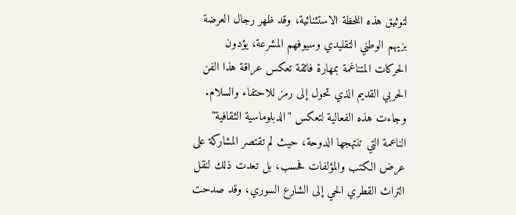لتوثيق هذه اللحظة الاستثنائية، وقد ظهر رجال العرضة بزيهم الوطني التقليدي وسيوفهم المشرعة، يؤدون الحركات المتناغمة بمهارة فائقة تعكس عراقة هذا الفن الحربي القديم الذي تحول إلى رمز للاحتفاء والسلام.
وجاءت هذه الفعالية لتعكس "الدبلوماسية الثقافية" الناعمة التي تنتهجها الدوحة، حيث لم تقتصر المشاركة على عرض الكتب والمؤلفات فحسب، بل تعدت ذلك لنقل التراث القطري الحي إلى الشارع السوري، وقد صدحت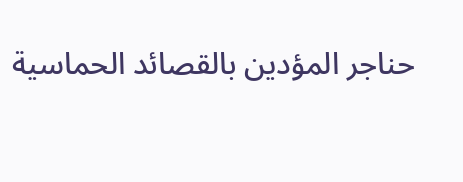حناجر المؤدين بالقصائد الحماسية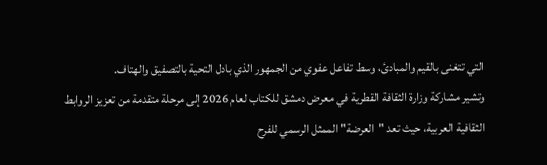التي تتغنى بالقيم والمبادئ، وسط تفاعل عفوي من الجمهور الذي بادل التحية بالتصفيق والهتاف.
وتشير مشاركة وزارة الثقافة القطرية في معرض دمشق للكتاب لعام 2026 إلى مرحلة متقدمة من تعزيز الروابط الثقافية العربية، حيث تعد "العرضة" الممثل الرسمي للفرح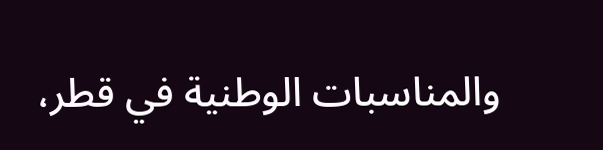والمناسبات الوطنية في قطر،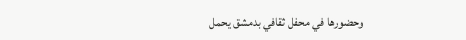وحضورها في محفل ثقافي بدمشق يحمل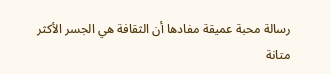رسالة محبة عميقة مفادها أن الثقافة هي الجسر الأكثر متانة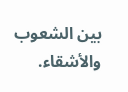بين الشعوب والأشقاء.